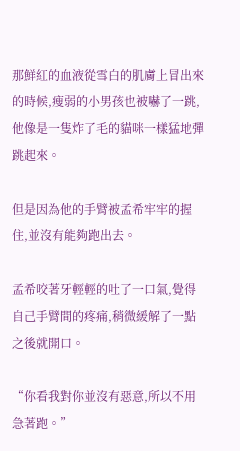那鮮紅的血液從雪白的肌膚上冒出來的時候,瘦弱的小男孩也被嚇了一跳,他像是一隻炸了毛的貓咪一樣猛地彈跳起來。

但是因為他的手臂被孟希牢牢的握住,並沒有能夠跑出去。

孟希咬著牙輕輕的吐了一口氣,覺得自己手臂間的疼痛,稍微緩解了一點之後就開口。

“你看我對你並沒有惡意,所以不用急著跑。”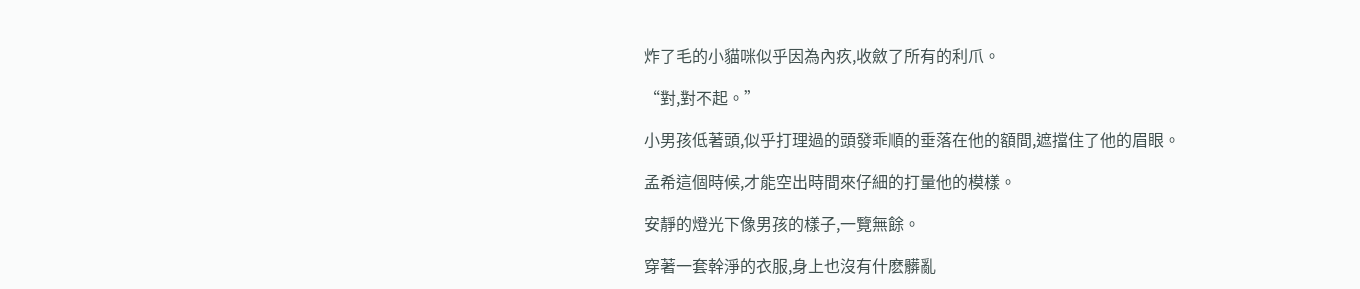炸了毛的小貓咪似乎因為內疚,收斂了所有的利爪。

“對,對不起。”

小男孩低著頭,似乎打理過的頭發乖順的垂落在他的額間,遮擋住了他的眉眼。

孟希這個時候,才能空出時間來仔細的打量他的模樣。

安靜的燈光下像男孩的樣子,一覽無餘。

穿著一套幹淨的衣服,身上也沒有什麽髒亂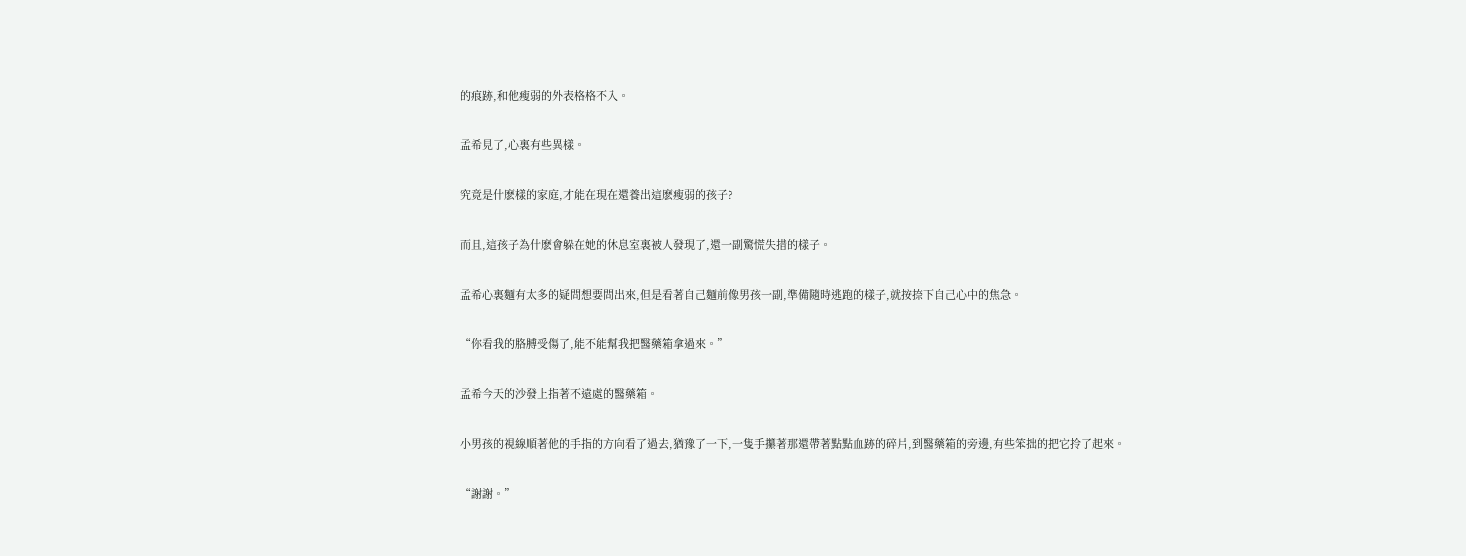的痕跡,和他瘦弱的外表格格不入。

孟希見了,心裏有些異樣。

究竟是什麽樣的家庭,才能在現在還養出這麽瘦弱的孩子?

而且,這孩子為什麽會躲在她的休息室裏被人發現了,還一副驚慌失措的樣子。

孟希心裏麵有太多的疑問想要問出來,但是看著自己麵前像男孩一副,準備隨時逃跑的樣子,就按捺下自己心中的焦急。

“你看我的胳膊受傷了,能不能幫我把醫藥箱拿過來。”

孟希今天的沙發上指著不遠處的醫藥箱。

小男孩的視線順著他的手指的方向看了過去,猶豫了一下,一隻手攥著那還帶著點點血跡的碎片,到醫藥箱的旁邊,有些笨拙的把它拎了起來。

“謝謝。”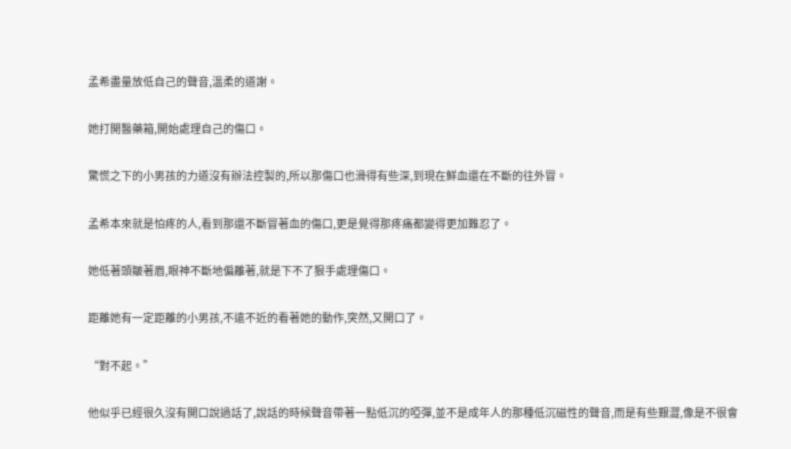孟希盡量放低自己的聲音,溫柔的道謝。

她打開醫藥箱,開始處理自己的傷口。

驚慌之下的小男孩的力道沒有辦法控製的,所以那傷口也滑得有些深,到現在鮮血還在不斷的往外冒。

孟希本來就是怕疼的人,看到那還不斷冒著血的傷口,更是覺得那疼痛都變得更加難忍了。

她低著頭皺著眉,眼神不斷地偏離著,就是下不了狠手處理傷口。

距離她有一定距離的小男孩,不遠不近的看著她的動作,突然,又開口了。

“對不起。”

他似乎已經很久沒有開口說過話了,說話的時候聲音帶著一點低沉的啞彈,並不是成年人的那種低沉磁性的聲音,而是有些艱澀,像是不很會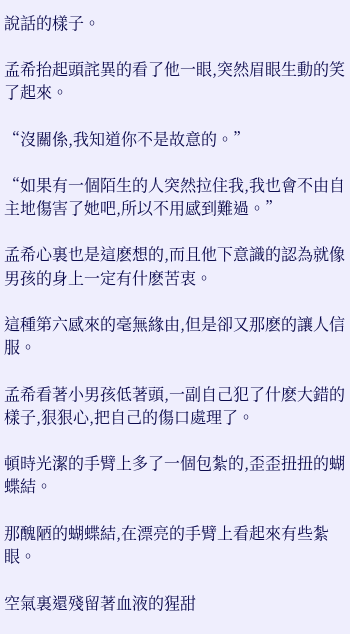說話的樣子。

孟希抬起頭詫異的看了他一眼,突然眉眼生動的笑了起來。

“沒關係,我知道你不是故意的。”

“如果有一個陌生的人突然拉住我,我也會不由自主地傷害了她吧,所以不用感到難過。”

孟希心裏也是這麽想的,而且他下意識的認為就像男孩的身上一定有什麽苦衷。

這種第六感來的毫無緣由,但是卻又那麽的讓人信服。

孟希看著小男孩低著頭,一副自己犯了什麽大錯的樣子,狠狠心,把自己的傷口處理了。

頓時光潔的手臂上多了一個包紮的,歪歪扭扭的蝴蝶結。

那醜陋的蝴蝶結,在漂亮的手臂上看起來有些紮眼。

空氣裏還殘留著血液的猩甜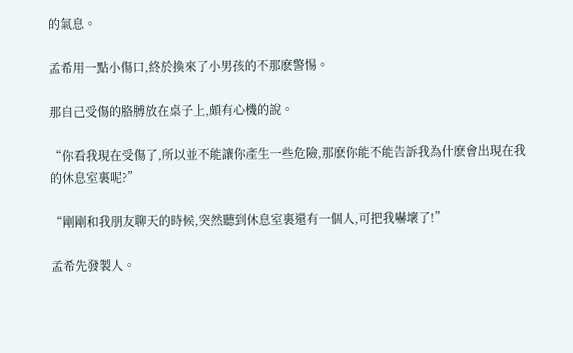的氣息。

孟希用一點小傷口,終於換來了小男孩的不那麽警惕。

那自己受傷的胳膊放在桌子上,頗有心機的說。

“你看我現在受傷了,所以並不能讓你產生一些危險,那麽你能不能告訴我為什麽會出現在我的休息室裏呢?”

“剛剛和我朋友聊天的時候,突然聽到休息室裏還有一個人,可把我嚇壞了!”

孟希先發製人。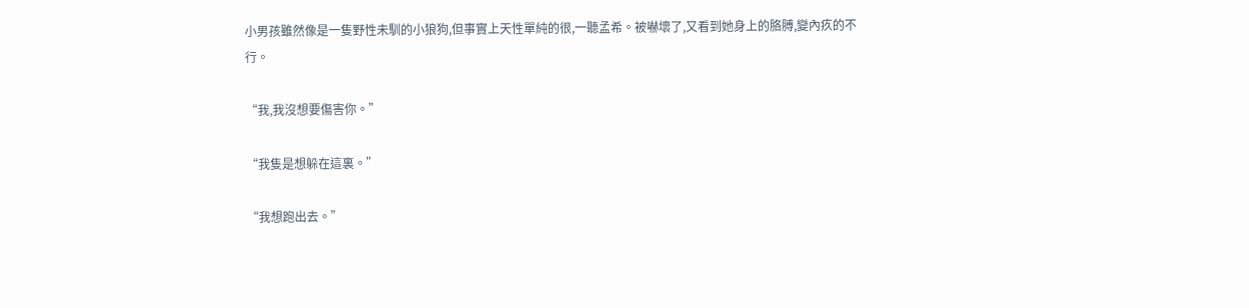小男孩雖然像是一隻野性未馴的小狼狗,但事實上天性單純的很,一聽孟希。被嚇壞了,又看到她身上的胳膊,變內疚的不行。

“我,我沒想要傷害你。”

“我隻是想躲在這裏。”

“我想跑出去。”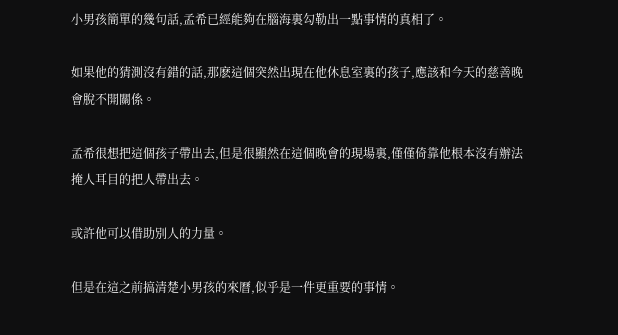小男孩簡單的幾句話,孟希已經能夠在腦海裏勾勒出一點事情的真相了。

如果他的猜測沒有錯的話,那麽這個突然出現在他休息室裏的孩子,應該和今天的慈善晚會脫不開關係。

孟希很想把這個孩子帶出去,但是很顯然在這個晚會的現場裏,僅僅倚靠他根本沒有辦法掩人耳目的把人帶出去。

或許他可以借助別人的力量。

但是在這之前搞清楚小男孩的來曆,似乎是一件更重要的事情。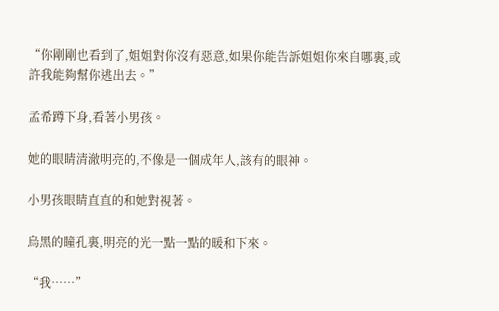“你剛剛也看到了,姐姐對你沒有惡意,如果你能告訴姐姐你來自哪裏,或許我能夠幫你逃出去。”

孟希蹲下身,看著小男孩。

她的眼睛清澈明亮的,不像是一個成年人,該有的眼神。

小男孩眼睛直直的和她對視著。

烏黑的瞳孔裏,明亮的光一點一點的暖和下來。

“我……”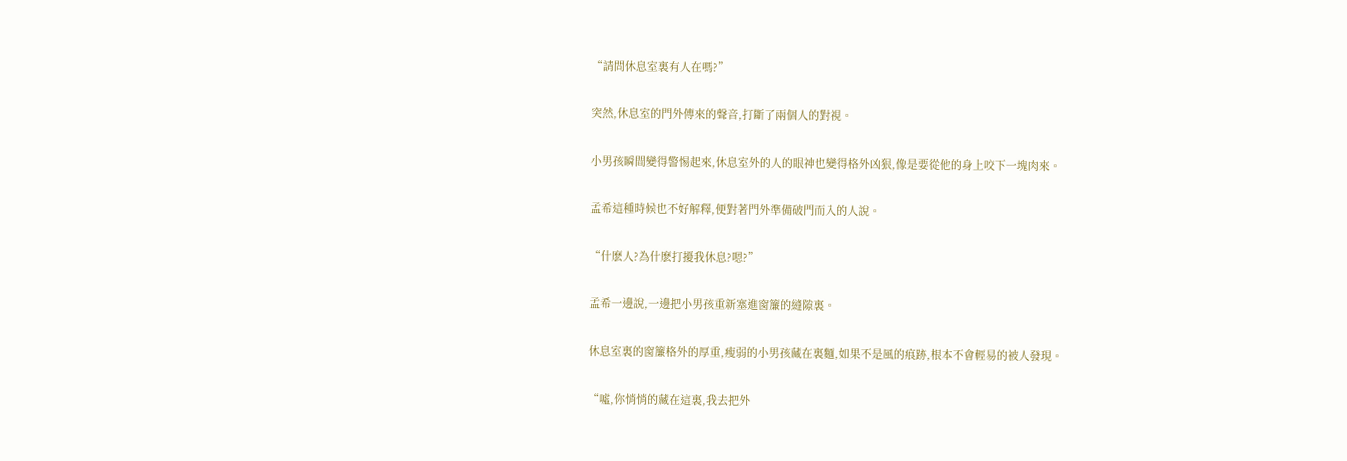“請問休息室裏有人在嗎?”

突然,休息室的門外傳來的聲音,打斷了兩個人的對視。

小男孩瞬間變得警惕起來,休息室外的人的眼神也變得格外凶狠,像是要從他的身上咬下一塊肉來。

孟希這種時候也不好解釋,便對著門外準備破門而入的人說。

“什麽人?為什麽打擾我休息?嗯?”

孟希一邊說,一邊把小男孩重新塞進窗簾的縫隙裏。

休息室裏的窗簾格外的厚重,瘦弱的小男孩藏在裏麵,如果不是風的痕跡,根本不會輕易的被人發現。

“噓,你悄悄的藏在這裏,我去把外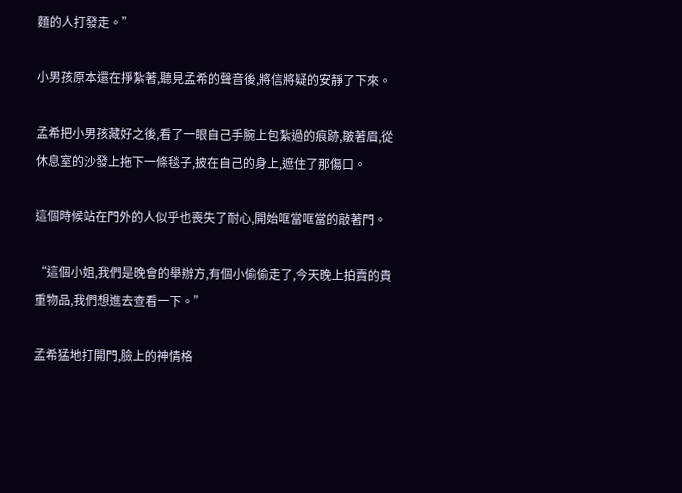麵的人打發走。”

小男孩原本還在掙紮著,聽見孟希的聲音後,將信將疑的安靜了下來。

孟希把小男孩藏好之後,看了一眼自己手腕上包紮過的痕跡,皺著眉,從休息室的沙發上拖下一條毯子,披在自己的身上,遮住了那傷口。

這個時候站在門外的人似乎也喪失了耐心,開始哐當哐當的敲著門。

“這個小姐,我們是晚會的舉辦方,有個小偷偷走了,今天晚上拍賣的貴重物品,我們想進去查看一下。”

孟希猛地打開門,臉上的神情格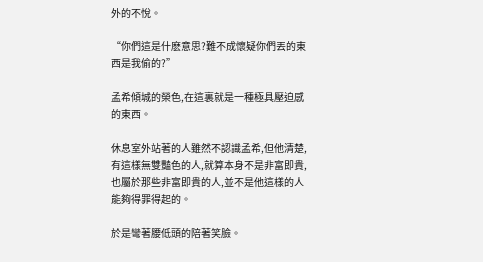外的不悅。

“你們這是什麽意思?難不成懷疑你們丟的東西是我偷的?”

孟希傾城的榮色,在這裏就是一種極具壓迫感的東西。

休息室外站著的人雖然不認識孟希,但他清楚,有這樣無雙豔色的人,就算本身不是非富即貴,也屬於那些非富即貴的人,並不是他這樣的人能夠得罪得起的。

於是彎著腰低頭的陪著笑臉。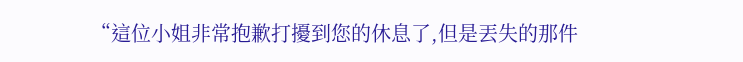“這位小姐非常抱歉打擾到您的休息了,但是丟失的那件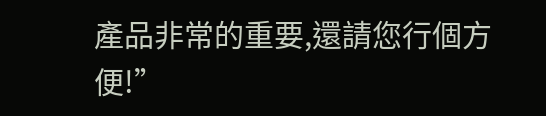產品非常的重要,還請您行個方便!”